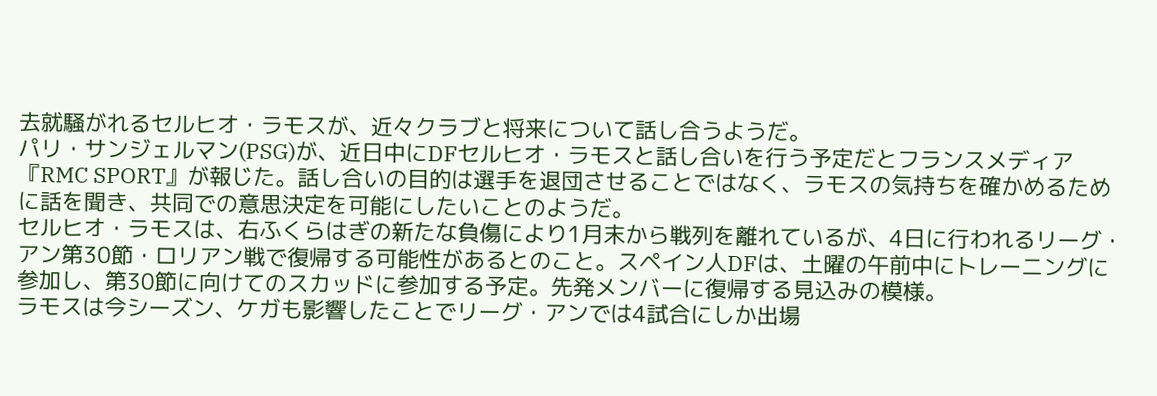去就騒がれるセルヒオ・ラモスが、近々クラブと将来について話し合うようだ。
パリ・サンジェルマン(PSG)が、近日中にDFセルヒオ・ラモスと話し合いを行う予定だとフランスメディア『RMC SPORT』が報じた。話し合いの目的は選手を退団させることではなく、ラモスの気持ちを確かめるために話を聞き、共同での意思決定を可能にしたいことのようだ。
セルヒオ・ラモスは、右ふくらはぎの新たな負傷により1月末から戦列を離れているが、4日に行われるリーグ・アン第30節・ロリアン戦で復帰する可能性があるとのこと。スペイン人DFは、土曜の午前中にトレーニングに参加し、第30節に向けてのスカッドに参加する予定。先発メンバーに復帰する見込みの模様。
ラモスは今シーズン、ケガも影響したことでリーグ・アンでは4試合にしか出場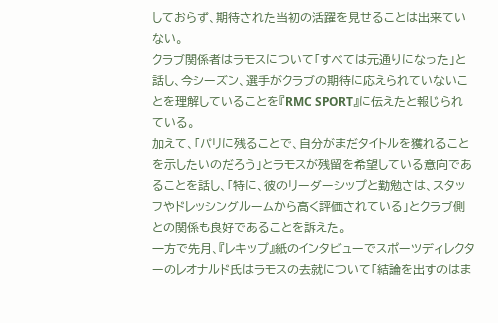しておらず、期待された当初の活躍を見せることは出来ていない。
クラブ関係者はラモスについて「すべては元通りになった」と話し、今シーズン、選手がクラブの期待に応えられていないことを理解していることを『RMC SPORT』に伝えたと報じられている。
加えて、「パリに残ることで、自分がまだタイトルを獲れることを示したいのだろう」とラモスが残留を希望している意向であることを話し、「特に、彼のリーダーシップと勤勉さは、スタッフやドレッシングルームから高く評価されている」とクラブ側との関係も良好であることを訴えた。
一方で先月、『レキップ』紙のインタビューでスポーツディレクターのレオナルド氏はラモスの去就について「結論を出すのはま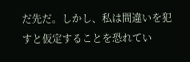だ先だ。しかし、私は間違いを犯すと仮定することを恐れてい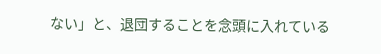ない」と、退団することを念頭に入れている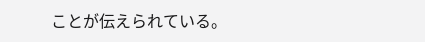ことが伝えられている。